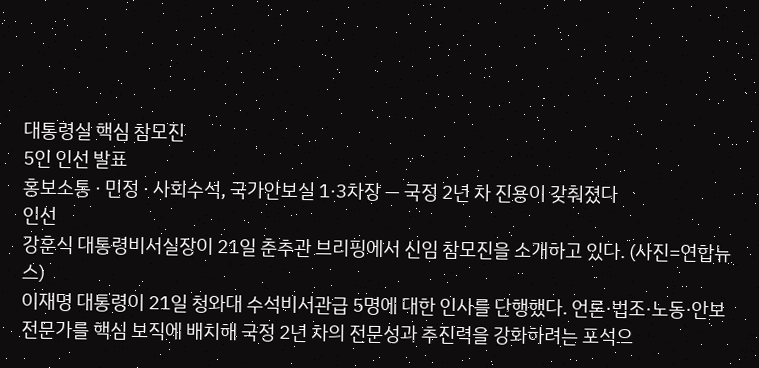대통령실 핵심 참모진
5인 인선 발표
홍보소통 · 민정 · 사회수석, 국가안보실 1·3차장 — 국정 2년 차 진용이 갖춰졌다
인선
강훈식 대통령비서실장이 21일 춘추관 브리핑에서 신임 참모진을 소개하고 있다. (사진=연합뉴스)
이재명 대통령이 21일 청와대 수석비서관급 5명에 대한 인사를 단행했다. 언론·법조·노동·안보 전문가를 핵심 보직에 배치해 국정 2년 차의 전문성과 추진력을 강화하려는 포석으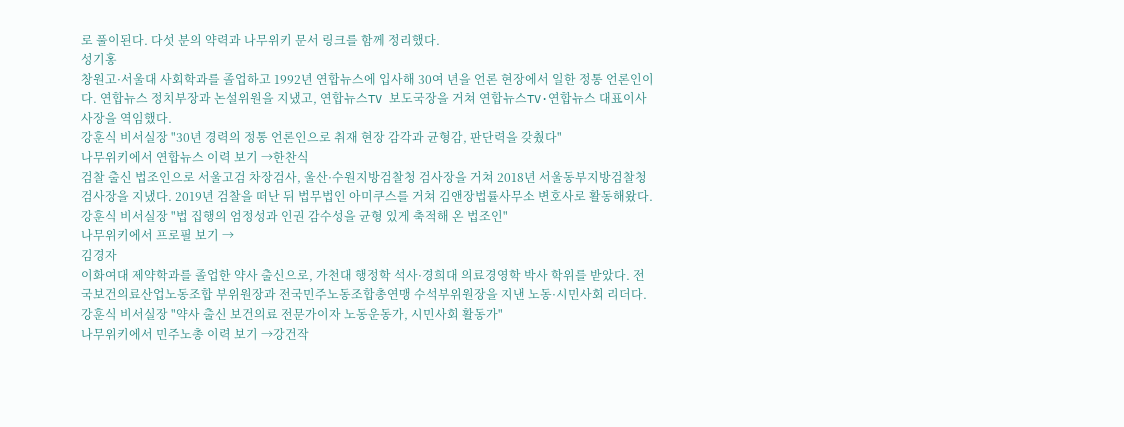로 풀이된다. 다섯 분의 약력과 나무위키 문서 링크를 함께 정리했다.
성기홍
창원고·서울대 사회학과를 졸업하고 1992년 연합뉴스에 입사해 30여 년을 언론 현장에서 일한 정통 언론인이다. 연합뉴스 정치부장과 논설위원을 지냈고, 연합뉴스TV 보도국장을 거쳐 연합뉴스TV·연합뉴스 대표이사 사장을 역임했다.
강훈식 비서실장 "30년 경력의 정통 언론인으로 취재 현장 감각과 균형감, 판단력을 갖췄다"
나무위키에서 연합뉴스 이력 보기 →한찬식
검찰 출신 법조인으로 서울고검 차장검사, 울산·수원지방검찰청 검사장을 거쳐 2018년 서울동부지방검찰청 검사장을 지냈다. 2019년 검찰을 떠난 뒤 법무법인 아미쿠스를 거쳐 김앤장법률사무소 변호사로 활동해왔다.
강훈식 비서실장 "법 집행의 엄정성과 인권 감수성을 균형 있게 축적해 온 법조인"
나무위키에서 프로필 보기 →
김경자
이화여대 제약학과를 졸업한 약사 출신으로, 가천대 행정학 석사·경희대 의료경영학 박사 학위를 받았다. 전국보건의료산업노동조합 부위원장과 전국민주노동조합총연맹 수석부위원장을 지낸 노동·시민사회 리더다.
강훈식 비서실장 "약사 출신 보건의료 전문가이자 노동운동가, 시민사회 활동가"
나무위키에서 민주노총 이력 보기 →강건작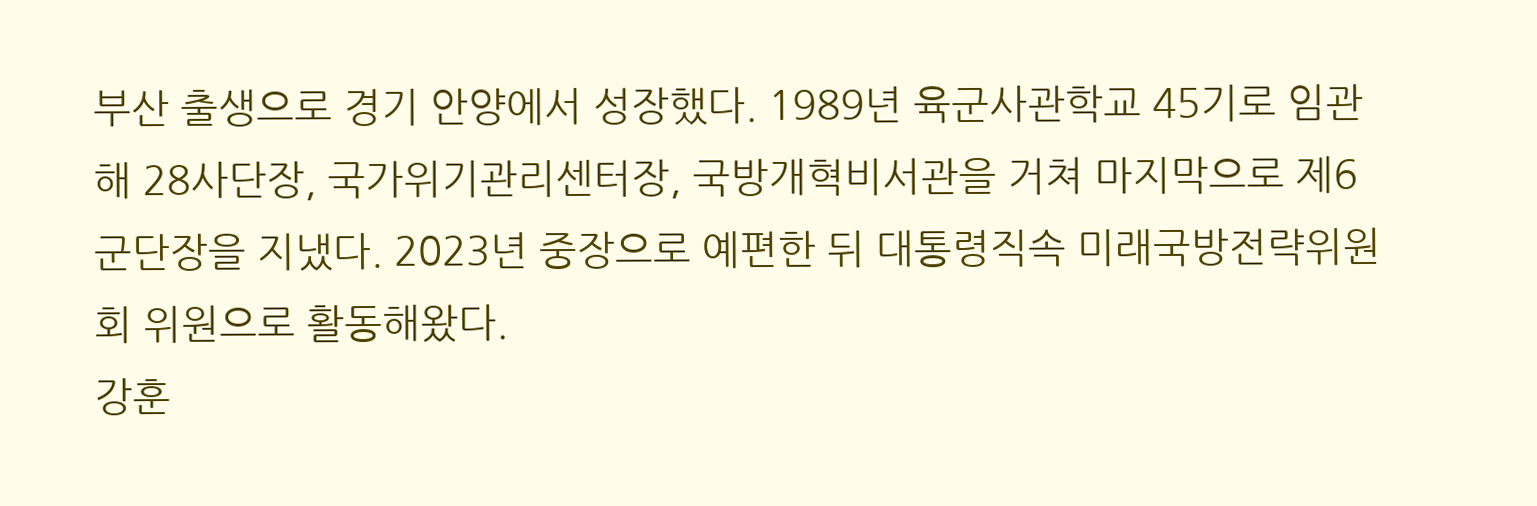부산 출생으로 경기 안양에서 성장했다. 1989년 육군사관학교 45기로 임관해 28사단장, 국가위기관리센터장, 국방개혁비서관을 거쳐 마지막으로 제6군단장을 지냈다. 2023년 중장으로 예편한 뒤 대통령직속 미래국방전략위원회 위원으로 활동해왔다.
강훈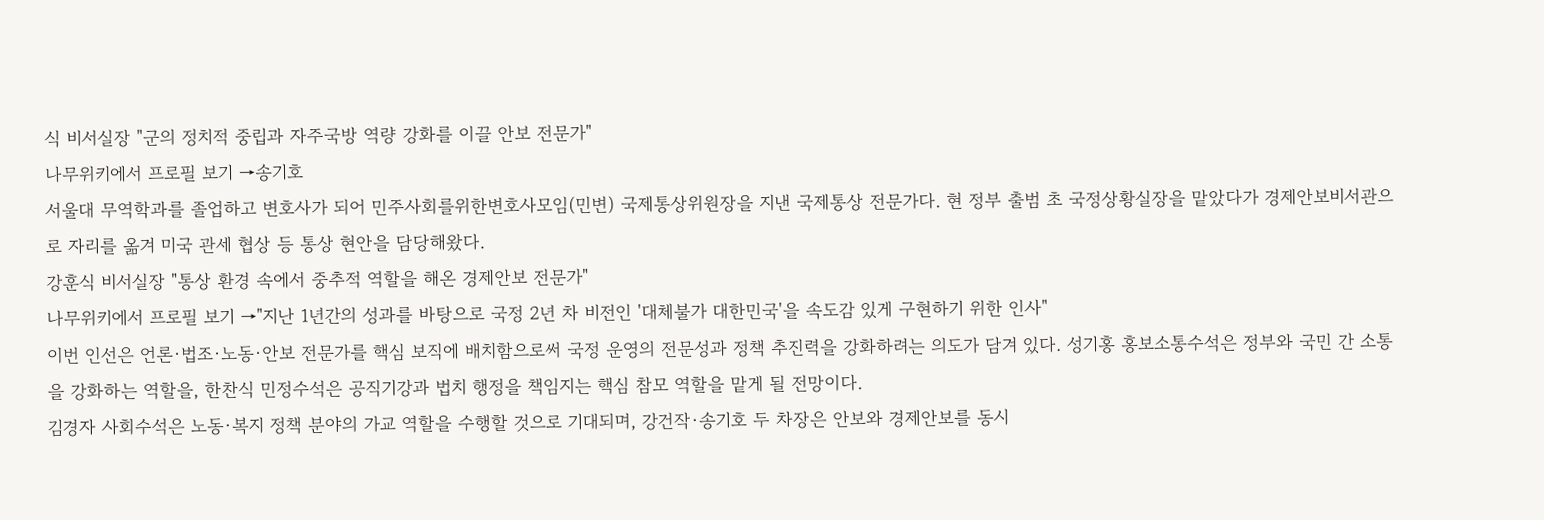식 비서실장 "군의 정치적 중립과 자주국방 역량 강화를 이끌 안보 전문가"
나무위키에서 프로필 보기 →송기호
서울대 무역학과를 졸업하고 변호사가 되어 민주사회를위한변호사모임(민변) 국제통상위원장을 지낸 국제통상 전문가다. 현 정부 출범 초 국정상황실장을 맡았다가 경제안보비서관으로 자리를 옮겨 미국 관세 협상 등 통상 현안을 담당해왔다.
강훈식 비서실장 "통상 환경 속에서 중추적 역할을 해온 경제안보 전문가"
나무위키에서 프로필 보기 →"지난 1년간의 성과를 바탕으로 국정 2년 차 비전인 '대체불가 대한민국'을 속도감 있게 구현하기 위한 인사"
이번 인선은 언론·법조·노동·안보 전문가를 핵심 보직에 배치함으로써 국정 운영의 전문성과 정책 추진력을 강화하려는 의도가 담겨 있다. 성기홍 홍보소통수석은 정부와 국민 간 소통을 강화하는 역할을, 한찬식 민정수석은 공직기강과 법치 행정을 책임지는 핵심 참모 역할을 맡게 될 전망이다.
김경자 사회수석은 노동·복지 정책 분야의 가교 역할을 수행할 것으로 기대되며, 강건작·송기호 두 차장은 안보와 경제안보를 동시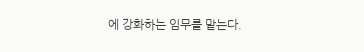에 강화하는 임무를 맡는다.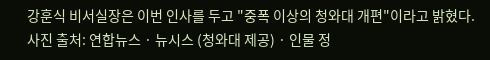강훈식 비서실장은 이번 인사를 두고 "중폭 이상의 청와대 개편"이라고 밝혔다.
사진 출처: 연합뉴스 · 뉴시스 (청와대 제공) · 인물 정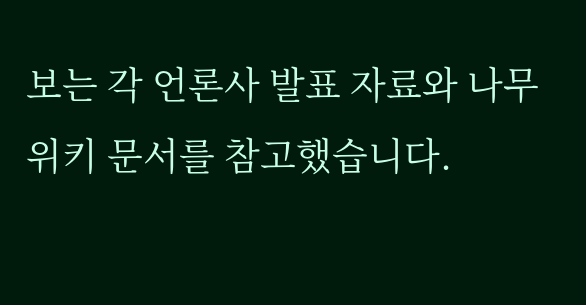보는 각 언론사 발표 자료와 나무위키 문서를 참고했습니다.